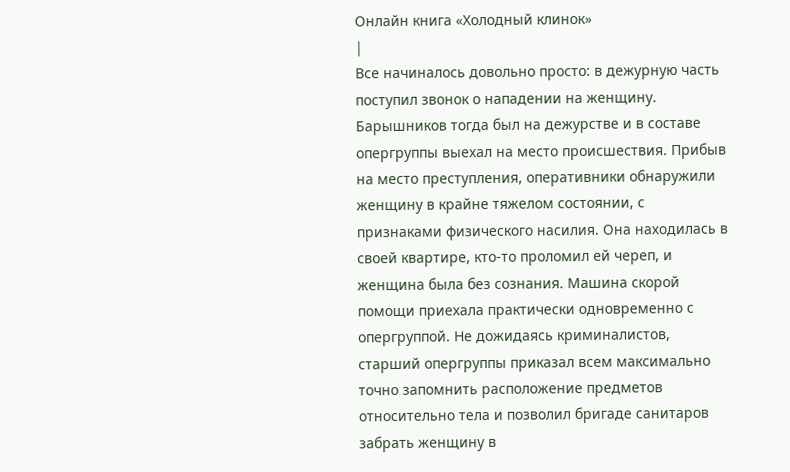Онлайн книга «Холодный клинок»
|
Все начиналось довольно просто: в дежурную часть поступил звонок о нападении на женщину. Барышников тогда был на дежурстве и в составе опергруппы выехал на место происшествия. Прибыв на место преступления, оперативники обнаружили женщину в крайне тяжелом состоянии, с признаками физического насилия. Она находилась в своей квартире, кто-то проломил ей череп, и женщина была без сознания. Машина скорой помощи приехала практически одновременно с опергруппой. Не дожидаясь криминалистов, старший опергруппы приказал всем максимально точно запомнить расположение предметов относительно тела и позволил бригаде санитаров забрать женщину в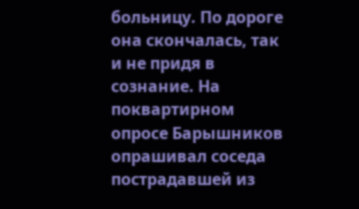больницу. По дороге она скончалась, так и не придя в сознание. На поквартирном опросе Барышников опрашивал соседа пострадавшей из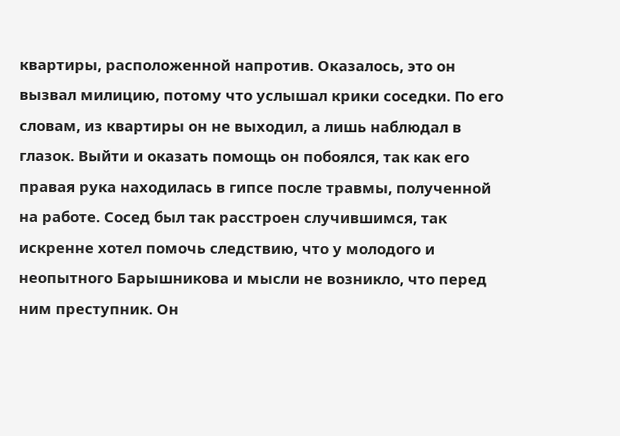квартиры, расположенной напротив. Оказалось, это он вызвал милицию, потому что услышал крики соседки. По его словам, из квартиры он не выходил, а лишь наблюдал в глазок. Выйти и оказать помощь он побоялся, так как его правая рука находилась в гипсе после травмы, полученной на работе. Сосед был так расстроен случившимся, так искренне хотел помочь следствию, что у молодого и неопытного Барышникова и мысли не возникло, что перед ним преступник. Он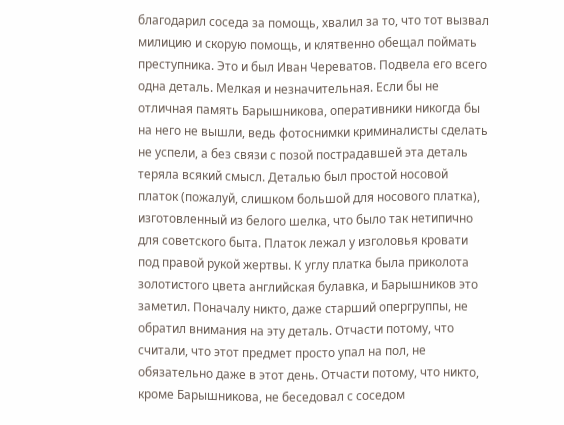благодарил соседа за помощь, хвалил за то, что тот вызвал милицию и скорую помощь, и клятвенно обещал поймать преступника. Это и был Иван Череватов. Подвела его всего одна деталь. Мелкая и незначительная. Если бы не отличная память Барышникова, оперативники никогда бы на него не вышли, ведь фотоснимки криминалисты сделать не успели, а без связи с позой пострадавшей эта деталь теряла всякий смысл. Деталью был простой носовой платок (пожалуй, слишком большой для носового платка), изготовленный из белого шелка, что было так нетипично для советского быта. Платок лежал у изголовья кровати под правой рукой жертвы. К углу платка была приколота золотистого цвета английская булавка, и Барышников это заметил. Поначалу никто, даже старший опергруппы, не обратил внимания на эту деталь. Отчасти потому, что считали, что этот предмет просто упал на пол, не обязательно даже в этот день. Отчасти потому, что никто, кроме Барышникова, не беседовал с соседом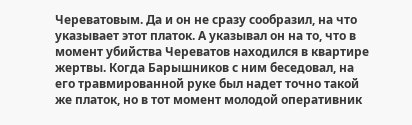Череватовым. Да и он не сразу сообразил, на что указывает этот платок. А указывал он на то, что в момент убийства Череватов находился в квартире жертвы. Когда Барышников с ним беседовал, на его травмированной руке был надет точно такой же платок, но в тот момент молодой оперативник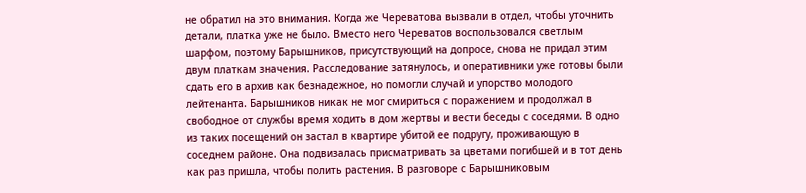не обратил на это внимания. Когда же Череватова вызвали в отдел, чтобы уточнить детали, платка уже не было. Вместо него Череватов воспользовался светлым шарфом, поэтому Барышников, присутствующий на допросе, снова не придал этим двум платкам значения. Расследование затянулось, и оперативники уже готовы были сдать его в архив как безнадежное, но помогли случай и упорство молодого лейтенанта. Барышников никак не мог смириться с поражением и продолжал в свободное от службы время ходить в дом жертвы и вести беседы с соседями. В одно из таких посещений он застал в квартире убитой ее подругу, проживающую в соседнем районе. Она подвизалась присматривать за цветами погибшей и в тот день как раз пришла, чтобы полить растения. В разговоре с Барышниковым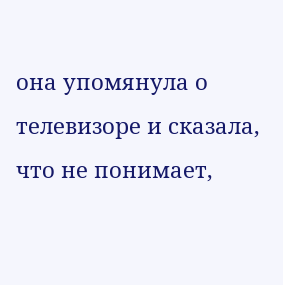она упомянула о телевизоре и сказала, что не понимает,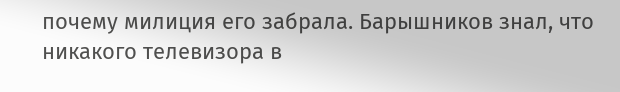почему милиция его забрала. Барышников знал, что никакого телевизора в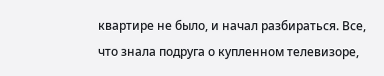квартире не было, и начал разбираться. Все, что знала подруга о купленном телевизоре,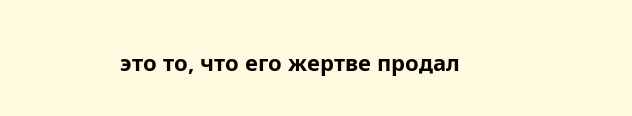это то, что его жертве продал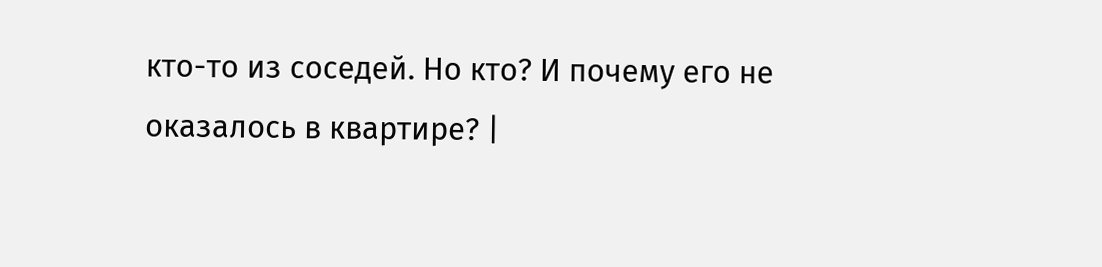кто-то из соседей. Но кто? И почему его не оказалось в квартире? |